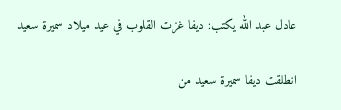عادل عبد الله يكتب: ديفا غزت القلوب في عيد ميلاد سميرة سعيد

انطلقت ديفا سميرة سعيد من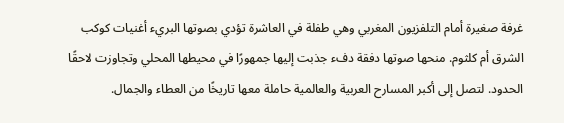غرفة صغيرة أمام التلفزيون المغربي وهي طفلة في العاشرة تؤدي بصوتها البريء أغنيات كوكب الشرق أم كلثوم. منحها صوتها دفقة دفء جذبت إليها جمهورًا في محيطها المحلي وتجاوزت لاحقًا الحدود. لتصل إلى أكبر المسارح العربية والعالمية حاملة معها تاريخًا من العطاء والجمال.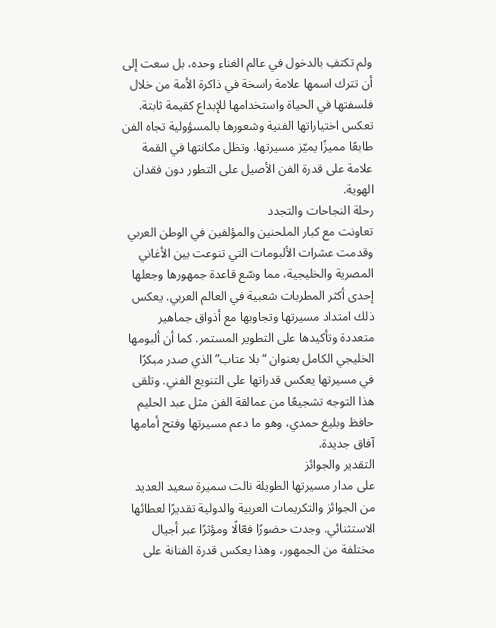ولم تكتفِ بالدخول في عالم الغناء وحده، بل سعت إلى أن تترك اسمها علامة راسخة في ذاكرة الأمة من خلال فلسفتها في الحياة واستخدامها للإبداع كقيمة ثابتة. تعكس اختياراتها الفنية وشعورها بالمسؤولية تجاه الفن طابعًا مميزًا يميّز مسيرتها. وتظل مكانتها في القمة علامة على قدرة الفن الأصيل على التطور دون فقدان الهوية.
رحلة النجاحات والتجدد
تعاونت مع كبار الملحنين والمؤلفين في الوطن العربي وقدمت عشرات الألبومات التي تنوعت بين الأغاني المصرية والخليجية، مما وسّع قاعدة جمهورها وجعلها إحدى أكثر المطربات شعبية في العالم العربي. يعكس ذلك امتداد مسيرتها وتجاوبها مع أذواق جماهير متعددة وتأكيدها على التطوير المستمر. كما أن ألبومها الخليجي الكامل بعنوان “بلا عتاب” الذي صدر مبكرًا في مسيرتها يعكس قدراتها على التنويع الفني. وتلقى هذا التوجه تشجيعًا من عمالقة الفن مثل عبد الحليم حافظ وبليغ حمدي، وهو ما دعم مسيرتها وفتح أمامها آفاق جديدة.
التقدير والجوائز
على مدار مسيرتها الطويلة نالت سميرة سعيد العديد من الجوائز والتكريمات العربية والدولية تقديرًا لعطائها الاستثنائي. وجدت حضورًا فعّالًا ومؤثرًا عبر أجيال مختلفة من الجمهور، وهذا يعكس قدرة الفنانة على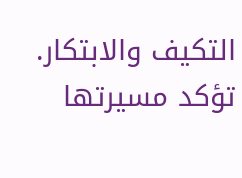التكيف والابتكار. تؤكد مسيرتها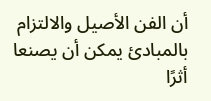أن الفن الأصيل والالتزام بالمبادئ يمكن أن يصنعا أثرًا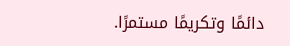دائمًا وتكريمًا مستمرًا.